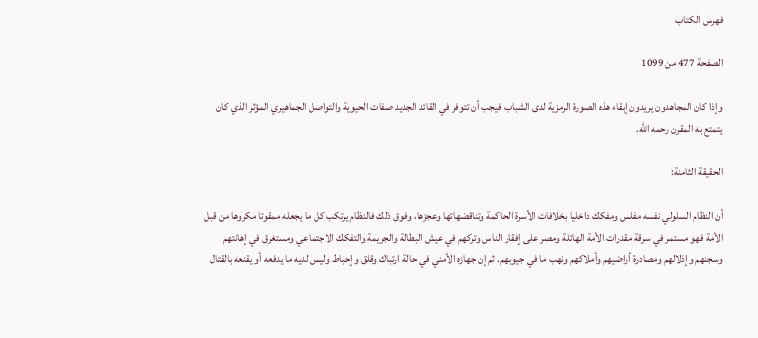فهرس الكتاب

الصفحة 477 من 1099

وإذا كان المجاهدون يريدون إبقاء هذه الصورة الرمزية لدى الشباب فيجب أن تتوفر في القائد الجديد صفات الحيوية والتواصل الجماهيري المؤثر الذي كان يتمتع به المقرن رحمه الله.

الحقيقة الثامنة:

أن النظام السلولي نفسه مفلس ومفكك داخليا بخلافات الأسرة الحاكمة وتناقضهاتها وعجزها، وفوق ذلك فالنظام يرتكب كل ما يجعله ممقوتا مكروها من قبل الأمة فهو مستمر في سرقة مقدرات الأمة الهائلة ومصر على إفقار الناس وتركهم في عيش البطالة والجريمة والتفكك الاجتماعي ومستغرق في إهانتهم وسجنهم وإذلالهم ومصادرة أراضيهم وأملاكهم ونهب ما في جيوبهم. ثم إن جهازه الأمني في حالة ارتباك وقلق وإحباط وليس لديه ما يدفعه أو يقنعه بالقتال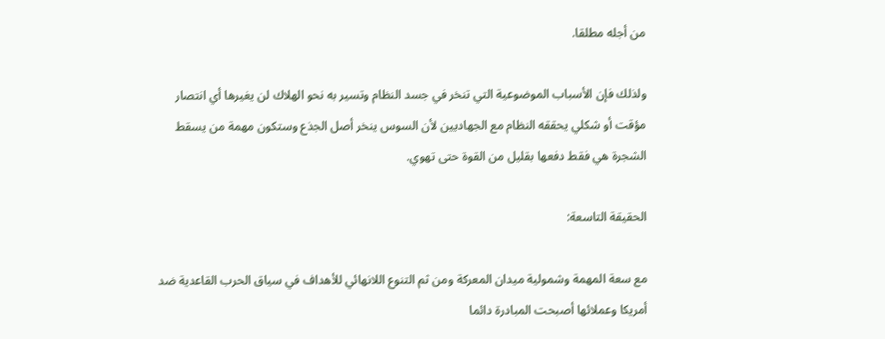من أجله مطلقا.

ولذلك فإن الأسباب الموضوعية التي تنخر في جسد النظام وتسير به نحو الهلاك لن يغيرها أي انتصار مؤقت أو شكلي يحققه النظام مع الجهاديين لأن السوس ينخر أصل الجذع وستكون مهمة من يسقط الشجرة هي فقط دفعها بقليل من القوة حتى تهوي.

الحقيقة التاسعة:

مع سعة المهمة وشمولية ميدان المعركة ومن ثم التنوع اللانهائي للأهداف في سياق الحرب القاعدية ضد أمريكا وعملائها أصبحت المبادرة دائما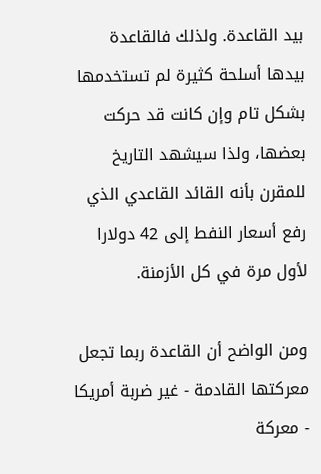بيد القاعدة. ولذلك فالقاعدة بيدها أسلحة كثيرة لم تستخدمها بشكل تام وإن كانت قد حركت بعضها، ولذا سيشهد التاريخ للمقرن بأنه القائد القاعدي الذي رفع أسعار النفط إلى 42 دولارا لأول مرة في كل الأزمنة.

ومن الواضح أن القاعدة ربما تجعل معركتها القادمة - غير ضربة أمريكا - معركة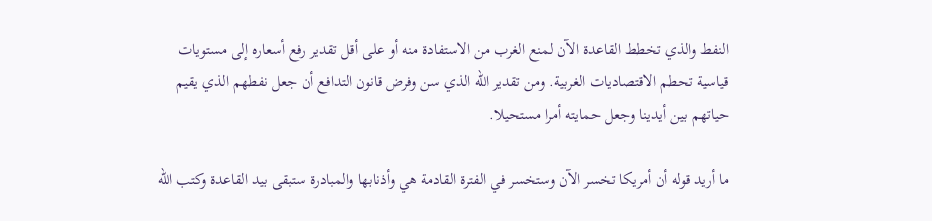النفط والذي تخطط القاعدة الآن لمنع الغرب من الاستفادة منه أو على أقل تقدير رفع أسعاره إلى مستويات قياسية تحطم الاقتصاديات الغربية. ومن تقدير الله الذي سن وفرض قانون التدافع أن جعل نفطهم الذي يقيم حياتهم بين أيدينا وجعل حمايته أمرا مستحيلا.

ما أريد قوله أن أمريكا تخسر الآن وستخسر في الفترة القادمة هي وأذنابها والمبادرة ستبقى بيد القاعدة وكتب الله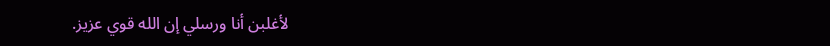لأغلبن أنا ورسلي إن الله قوي عزيز.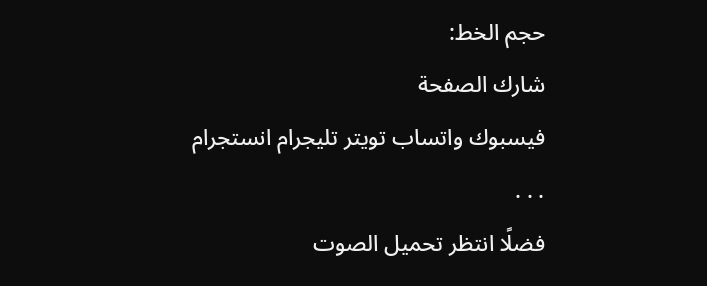حجم الخط:
شارك الصفحة
فيسبوك واتساب تويتر تليجرام انستجرام
. . .
فضلًا انتظر تحميل الصوت